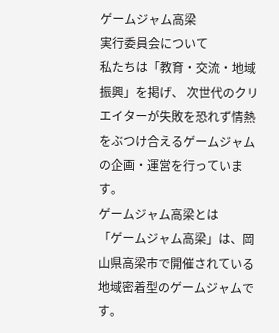ゲームジャム高梁
実行委員会について
私たちは「教育・交流・地域振興」を掲げ、 次世代のクリエイターが失敗を恐れず情熱をぶつけ合えるゲームジャムの企画・運営を行っています。
ゲームジャム高梁とは
「ゲームジャム高梁」は、岡山県高梁市で開催されている地域密着型のゲームジャムです。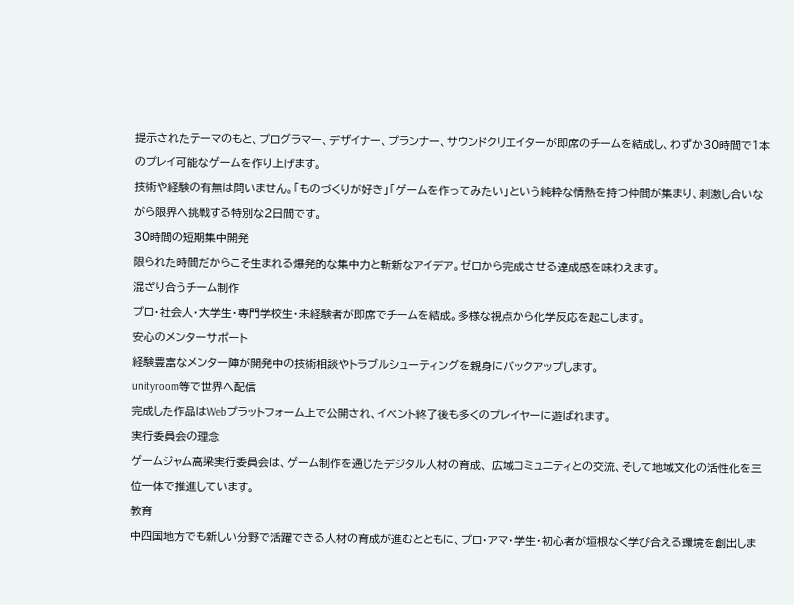提示されたテーマのもと、プログラマー、デザイナー、プランナー、サウンドクリエイターが即席のチームを結成し、わずか30時間で1本のプレイ可能なゲームを作り上げます。
技術や経験の有無は問いません。「ものづくりが好き」「ゲームを作ってみたい」という純粋な情熱を持つ仲間が集まり、刺激し合いながら限界へ挑戦する特別な2日間です。
30時間の短期集中開発
限られた時間だからこそ生まれる爆発的な集中力と斬新なアイデア。ゼロから完成させる達成感を味わえます。
混ざり合うチーム制作
プロ・社会人・大学生・専門学校生・未経験者が即席でチームを結成。多様な視点から化学反応を起こします。
安心のメンターサポート
経験豊富なメンター陣が開発中の技術相談やトラブルシューティングを親身にバックアップします。
unityroom等で世界へ配信
完成した作品はWebプラットフォーム上で公開され、イベント終了後も多くのプレイヤーに遊ばれます。
実行委員会の理念
ゲームジャム高梁実行委員会は、ゲーム制作を通じたデジタル人材の育成、 広域コミュニティとの交流、そして地域文化の活性化を三位一体で推進しています。
教育
中四国地方でも新しい分野で活躍できる人材の育成が進むとともに、プロ・アマ・学生・初心者が垣根なく学び合える環境を創出しま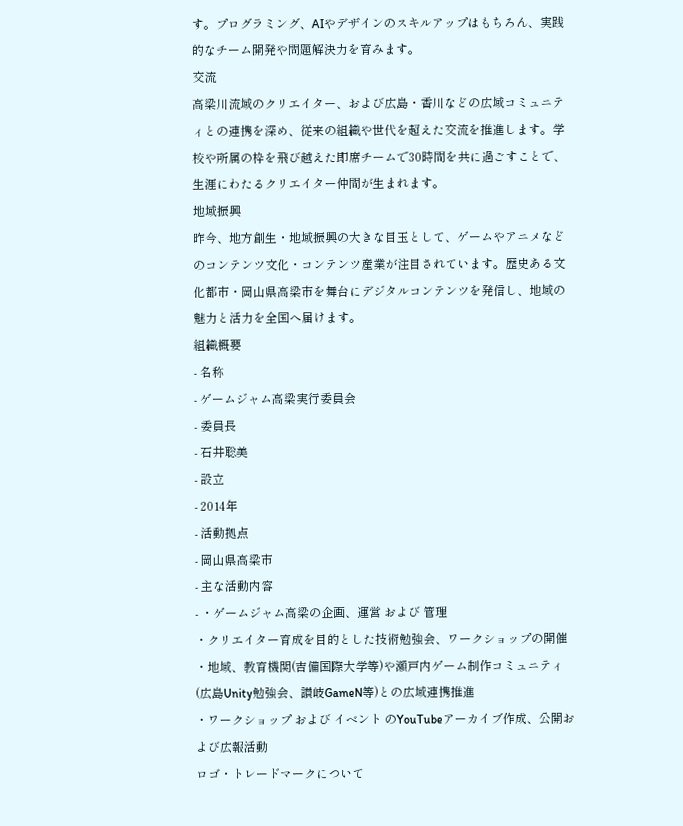す。プログラミング、AIやデザインのスキルアップはもちろん、実践的なチーム開発や問題解決力を育みます。
交流
高梁川流域のクリエイター、および広島・香川などの広域コミュニティとの連携を深め、従来の組織や世代を超えた交流を推進します。学校や所属の枠を飛び越えた即席チームで30時間を共に過ごすことで、生涯にわたるクリエイター仲間が生まれます。
地域振興
昨今、地方創生・地域振興の大きな目玉として、ゲームやアニメなどのコンテンツ文化・コンテンツ産業が注目されています。歴史ある文化都市・岡山県高梁市を舞台にデジタルコンテンツを発信し、地域の魅力と活力を全国へ届けます。
組織概要
- 名称
- ゲームジャム高梁実行委員会
- 委員長
- 石井聡美
- 設立
- 2014年
- 活動拠点
- 岡山県高梁市
- 主な活動内容
- ・ゲームジャム高梁の企画、運営 および 管理
・クリエイター育成を目的とした技術勉強会、ワークショップの開催
・地域、教育機関(吉備国際大学等)や瀬戸内ゲーム制作コミュニティ(広島Unity勉強会、讃岐GameN等)との広域連携推進
・ワークショップ および イベント のYouTubeアーカイブ作成、公開および広報活動
ロゴ・トレードマークについて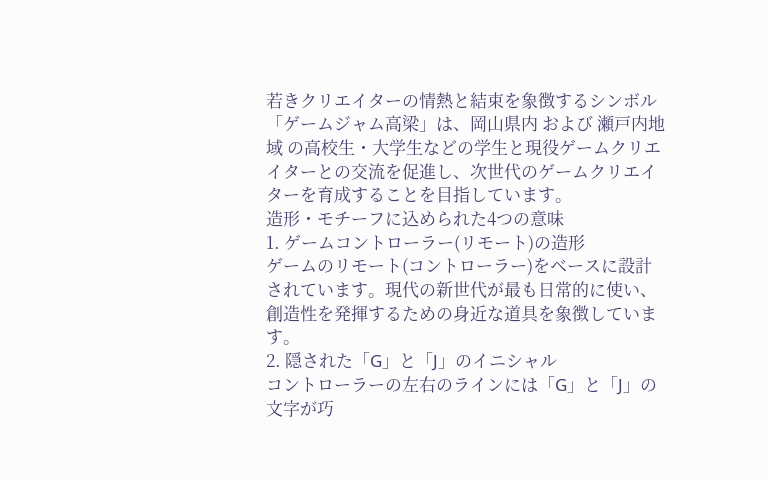若きクリエイターの情熱と結束を象徴するシンボル
「ゲームジャム高梁」は、岡山県内 および 瀬戸内地域 の高校生・大学生などの学生と現役ゲームクリエイターとの交流を促進し、次世代のゲームクリエイターを育成することを目指しています。
造形・モチーフに込められた4つの意味
1. ゲームコントローラー(リモート)の造形
ゲームのリモート(コントローラー)をベースに設計されています。現代の新世代が最も日常的に使い、創造性を発揮するための身近な道具を象徴しています。
2. 隠された「G」と「J」のイニシャル
コントローラーの左右のラインには「G」と「J」の文字が巧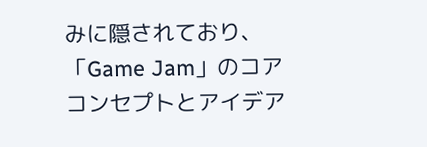みに隠されており、「Game Jam」のコアコンセプトとアイデア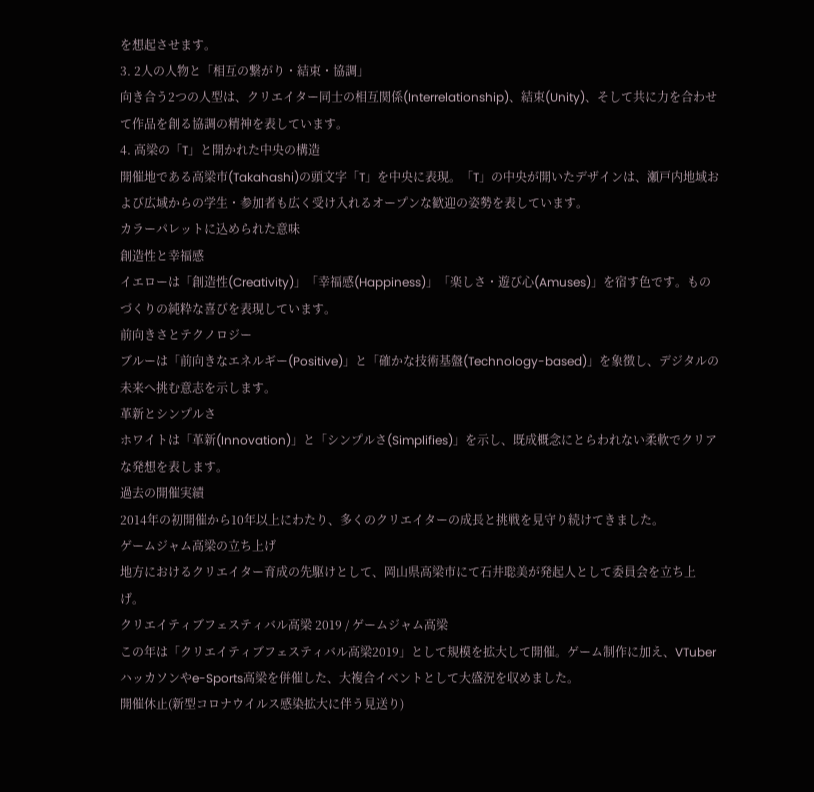を想起させます。
3. 2人の人物と「相互の繋がり・結束・協調」
向き合う2つの人型は、クリエイター同士の相互関係(Interrelationship)、結束(Unity)、そして共に力を合わせて作品を創る協調の精神を表しています。
4. 高梁の「T」と開かれた中央の構造
開催地である高梁市(Takahashi)の頭文字「T」を中央に表現。「T」の中央が開いたデザインは、瀬戸内地域および広域からの学生・参加者も広く受け入れるオープンな歓迎の姿勢を表しています。
カラーパレットに込められた意味
創造性と幸福感
イエローは「創造性(Creativity)」「幸福感(Happiness)」「楽しさ・遊び心(Amuses)」を宿す色です。ものづくりの純粋な喜びを表現しています。
前向きさとテクノロジー
ブルーは「前向きなエネルギー(Positive)」と「確かな技術基盤(Technology-based)」を象徴し、デジタルの未来へ挑む意志を示します。
革新とシンプルさ
ホワイトは「革新(Innovation)」と「シンプルさ(Simplifies)」を示し、既成概念にとらわれない柔軟でクリアな発想を表します。
過去の開催実績
2014年の初開催から10年以上にわたり、多くのクリエイターの成長と挑戦を見守り続けてきました。
ゲームジャム高梁の立ち上げ
地方におけるクリエイター育成の先駆けとして、岡山県高梁市にて石井聡美が発起人として委員会を立ち上げ。
クリエイティブフェスティバル高梁 2019 / ゲームジャム高梁
この年は「クリエイティブフェスティバル高梁2019」として規模を拡大して開催。ゲーム制作に加え、VTuberハッカソンやe-Sports高梁を併催した、大複合イベントとして大盛況を収めました。
開催休止(新型コロナウイルス感染拡大に伴う見送り)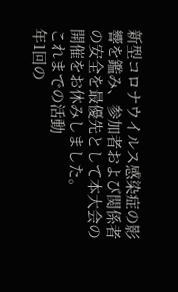新型コロナウイルス感染症の影響を鑑み、参加者および関係者の安全を最優先として本大会の開催をお休みしました。
これまでの活動
年1回の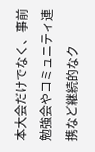本大会だけでなく、事前勉強会やコミュニティ連携など継続的なク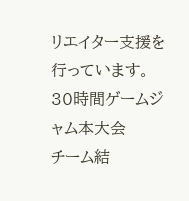リエイター支援を行っています。
30時間ゲームジャム本大会
チーム結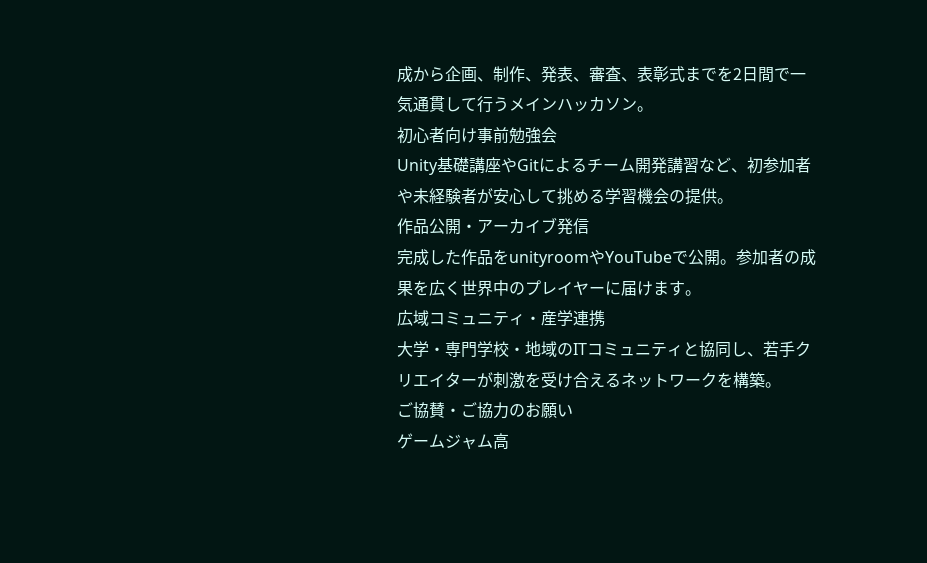成から企画、制作、発表、審査、表彰式までを2日間で一気通貫して行うメインハッカソン。
初心者向け事前勉強会
Unity基礎講座やGitによるチーム開発講習など、初参加者や未経験者が安心して挑める学習機会の提供。
作品公開・アーカイブ発信
完成した作品をunityroomやYouTubeで公開。参加者の成果を広く世界中のプレイヤーに届けます。
広域コミュニティ・産学連携
大学・専門学校・地域のITコミュニティと協同し、若手クリエイターが刺激を受け合えるネットワークを構築。
ご協賛・ご協力のお願い
ゲームジャム高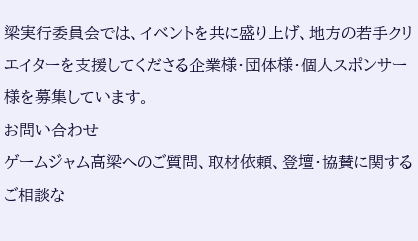梁実行委員会では、イベントを共に盛り上げ、地方の若手クリエイターを支援してくださる企業様・団体様・個人スポンサー様を募集しています。
お問い合わせ
ゲームジャム高梁へのご質問、取材依頼、登壇・協賛に関するご相談な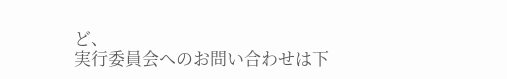ど、
実行委員会へのお問い合わせは下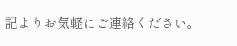記よりお気軽にご連絡ください。